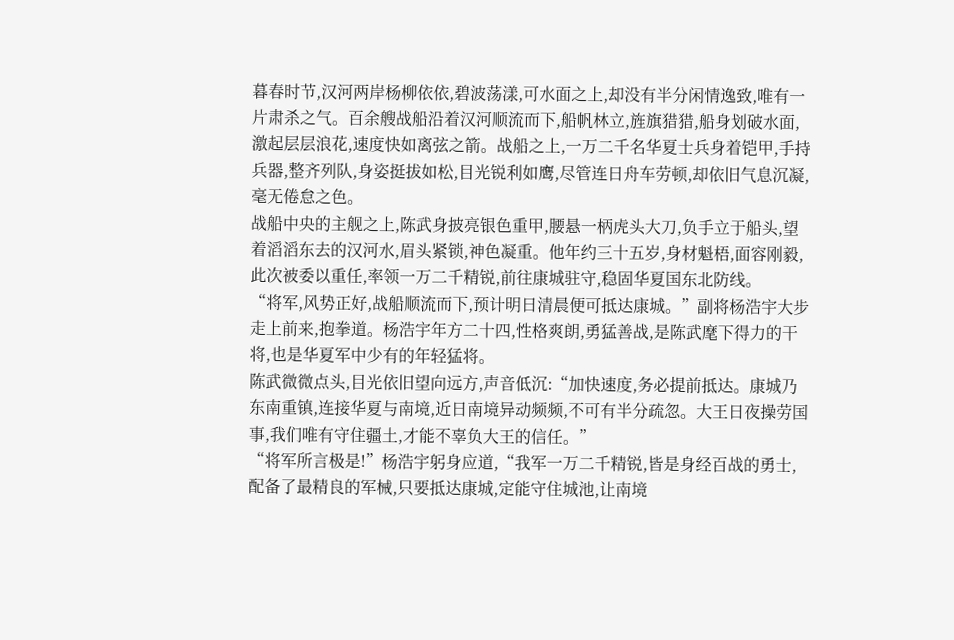暮春时节,汉河两岸杨柳依依,碧波荡漾,可水面之上,却没有半分闲情逸致,唯有一片肃杀之气。百余艘战船沿着汉河顺流而下,船帆林立,旌旗猎猎,船身划破水面,激起层层浪花,速度快如离弦之箭。战船之上,一万二千名华夏士兵身着铠甲,手持兵器,整齐列队,身姿挺拔如松,目光锐利如鹰,尽管连日舟车劳顿,却依旧气息沉凝,毫无倦怠之色。
战船中央的主舰之上,陈武身披亮银色重甲,腰悬一柄虎头大刀,负手立于船头,望着滔滔东去的汉河水,眉头紧锁,神色凝重。他年约三十五岁,身材魁梧,面容刚毅,此次被委以重任,率领一万二千精锐,前往康城驻守,稳固华夏国东北防线。
“将军,风势正好,战船顺流而下,预计明日清晨便可抵达康城。”副将杨浩宇大步走上前来,抱拳道。杨浩宇年方二十四,性格爽朗,勇猛善战,是陈武麾下得力的干将,也是华夏军中少有的年轻猛将。
陈武微微点头,目光依旧望向远方,声音低沉:“加快速度,务必提前抵达。康城乃东南重镇,连接华夏与南境,近日南境异动频频,不可有半分疏忽。大王日夜操劳国事,我们唯有守住疆土,才能不辜负大王的信任。”
“将军所言极是!”杨浩宇躬身应道,“我军一万二千精锐,皆是身经百战的勇士,配备了最精良的军械,只要抵达康城,定能守住城池,让南境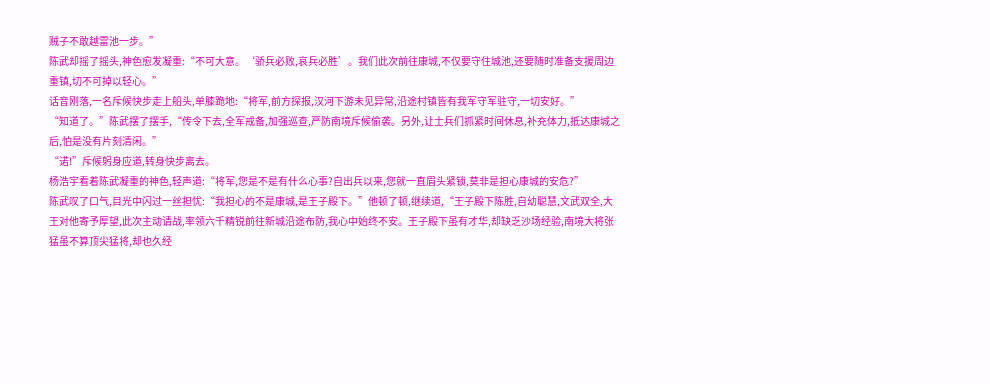贼子不敢越雷池一步。”
陈武却摇了摇头,神色愈发凝重:“不可大意。‘骄兵必败,哀兵必胜’。我们此次前往康城,不仅要守住城池,还要随时准备支援周边重镇,切不可掉以轻心。”
话音刚落,一名斥候快步走上船头,单膝跪地:“将军,前方探报,汉河下游未见异常,沿途村镇皆有我军守军驻守,一切安好。”
“知道了。”陈武摆了摆手,“传令下去,全军戒备,加强巡查,严防南境斥候偷袭。另外,让士兵们抓紧时间休息,补充体力,抵达康城之后,怕是没有片刻清闲。”
“诺!”斥候躬身应道,转身快步离去。
杨浩宇看着陈武凝重的神色,轻声道:“将军,您是不是有什么心事?自出兵以来,您就一直眉头紧锁,莫非是担心康城的安危?”
陈武叹了口气,目光中闪过一丝担忧:“我担心的不是康城,是王子殿下。”他顿了顿,继续道,“王子殿下陈胜,自幼聪慧,文武双全,大王对他寄予厚望,此次主动请战,率领六千精锐前往新城沿途布防,我心中始终不安。王子殿下虽有才华,却缺乏沙场经验,南境大将张猛虽不算顶尖猛将,却也久经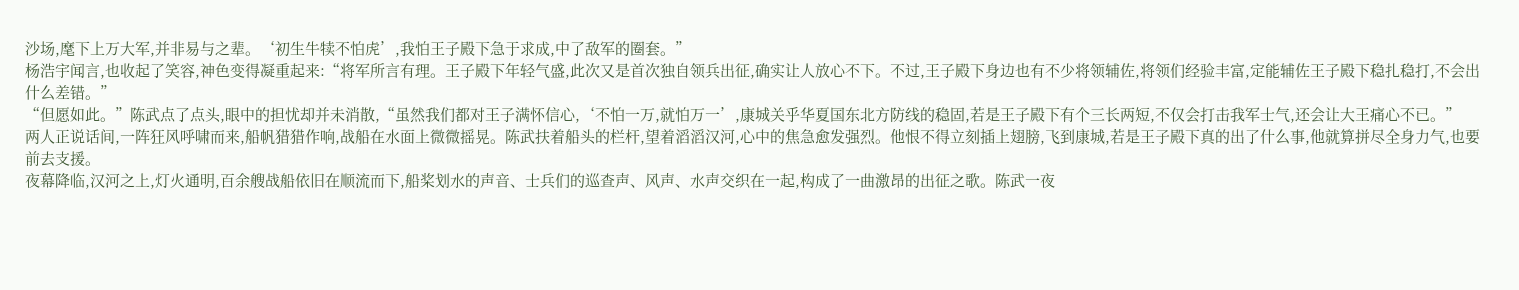沙场,麾下上万大军,并非易与之辈。‘初生牛犊不怕虎’,我怕王子殿下急于求成,中了敌军的圈套。”
杨浩宇闻言,也收起了笑容,神色变得凝重起来:“将军所言有理。王子殿下年轻气盛,此次又是首次独自领兵出征,确实让人放心不下。不过,王子殿下身边也有不少将领辅佐,将领们经验丰富,定能辅佐王子殿下稳扎稳打,不会出什么差错。”
“但愿如此。”陈武点了点头,眼中的担忧却并未消散,“虽然我们都对王子满怀信心,‘不怕一万,就怕万一’,康城关乎华夏国东北方防线的稳固,若是王子殿下有个三长两短,不仅会打击我军士气,还会让大王痛心不已。”
两人正说话间,一阵狂风呼啸而来,船帆猎猎作响,战船在水面上微微摇晃。陈武扶着船头的栏杆,望着滔滔汉河,心中的焦急愈发强烈。他恨不得立刻插上翅膀,飞到康城,若是王子殿下真的出了什么事,他就算拼尽全身力气,也要前去支援。
夜幕降临,汉河之上,灯火通明,百余艘战船依旧在顺流而下,船桨划水的声音、士兵们的巡查声、风声、水声交织在一起,构成了一曲激昂的出征之歌。陈武一夜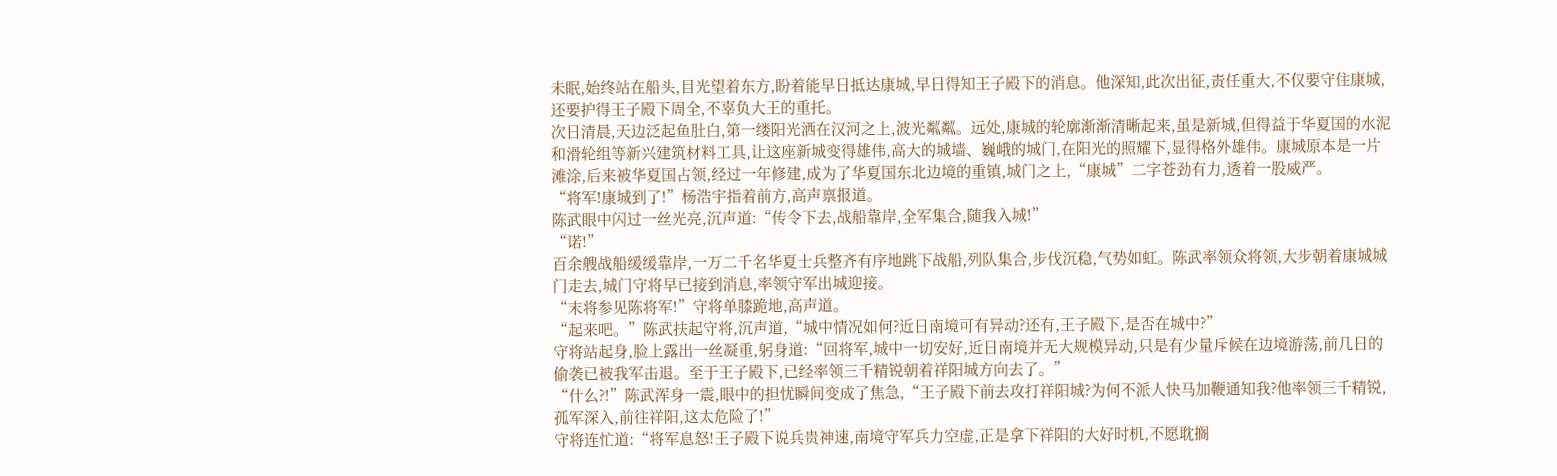未眠,始终站在船头,目光望着东方,盼着能早日抵达康城,早日得知王子殿下的消息。他深知,此次出征,责任重大,不仅要守住康城,还要护得王子殿下周全,不辜负大王的重托。
次日清晨,天边泛起鱼肚白,第一缕阳光洒在汉河之上,波光粼粼。远处,康城的轮廓渐渐清晰起来,虽是新城,但得益于华夏国的水泥和滑轮组等新兴建筑材料工具,让这座新城变得雄伟,高大的城墙、巍峨的城门,在阳光的照耀下,显得格外雄伟。康城原本是一片滩涂,后来被华夏国占领,经过一年修建,成为了华夏国东北边境的重镇,城门之上,“康城”二字苍劲有力,透着一股威严。
“将军!康城到了!”杨浩宇指着前方,高声禀报道。
陈武眼中闪过一丝光亮,沉声道:“传令下去,战船靠岸,全军集合,随我入城!”
“诺!”
百余艘战船缓缓靠岸,一万二千名华夏士兵整齐有序地跳下战船,列队集合,步伐沉稳,气势如虹。陈武率领众将领,大步朝着康城城门走去,城门守将早已接到消息,率领守军出城迎接。
“末将参见陈将军!”守将单膝跪地,高声道。
“起来吧。”陈武扶起守将,沉声道,“城中情况如何?近日南境可有异动?还有,王子殿下,是否在城中?”
守将站起身,脸上露出一丝凝重,躬身道:“回将军,城中一切安好,近日南境并无大规模异动,只是有少量斥候在边境游荡,前几日的偷袭已被我军击退。至于王子殿下,已经率领三千精锐朝着祥阳城方向去了。”
“什么?!”陈武浑身一震,眼中的担忧瞬间变成了焦急,“王子殿下前去攻打祥阳城?为何不派人快马加鞭通知我?他率领三千精锐,孤军深入,前往祥阳,这太危险了!”
守将连忙道:“将军息怒!王子殿下说兵贵神速,南境守军兵力空虚,正是拿下祥阳的大好时机,不愿耽搁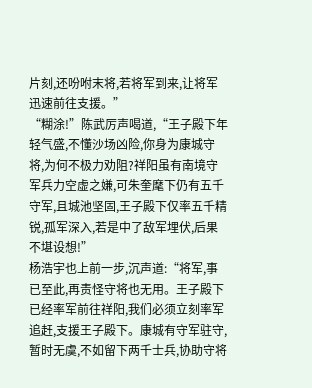片刻,还吩咐末将,若将军到来,让将军迅速前往支援。”
“糊涂!”陈武厉声喝道,“王子殿下年轻气盛,不懂沙场凶险,你身为康城守将,为何不极力劝阻?祥阳虽有南境守军兵力空虚之嫌,可朱奎麾下仍有五千守军,且城池坚固,王子殿下仅率五千精锐,孤军深入,若是中了敌军埋伏,后果不堪设想!”
杨浩宇也上前一步,沉声道:“将军,事已至此,再责怪守将也无用。王子殿下已经率军前往祥阳,我们必须立刻率军追赶,支援王子殿下。康城有守军驻守,暂时无虞,不如留下两千士兵,协助守将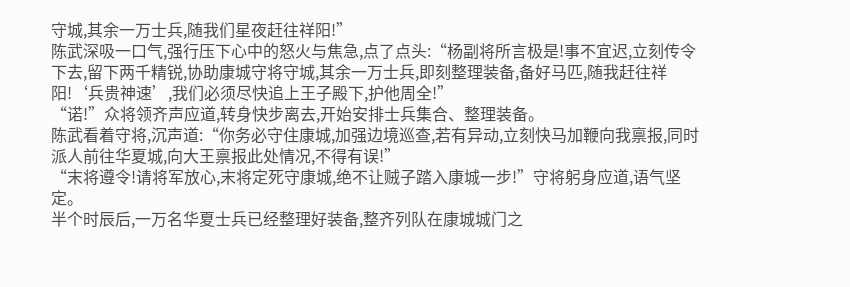守城,其余一万士兵,随我们星夜赶往祥阳!”
陈武深吸一口气,强行压下心中的怒火与焦急,点了点头:“杨副将所言极是!事不宜迟,立刻传令下去,留下两千精锐,协助康城守将守城,其余一万士兵,即刻整理装备,备好马匹,随我赶往祥阳!‘兵贵神速’,我们必须尽快追上王子殿下,护他周全!”
“诺!”众将领齐声应道,转身快步离去,开始安排士兵集合、整理装备。
陈武看着守将,沉声道:“你务必守住康城,加强边境巡查,若有异动,立刻快马加鞭向我禀报,同时派人前往华夏城,向大王禀报此处情况,不得有误!”
“末将遵令!请将军放心,末将定死守康城,绝不让贼子踏入康城一步!”守将躬身应道,语气坚定。
半个时辰后,一万名华夏士兵已经整理好装备,整齐列队在康城城门之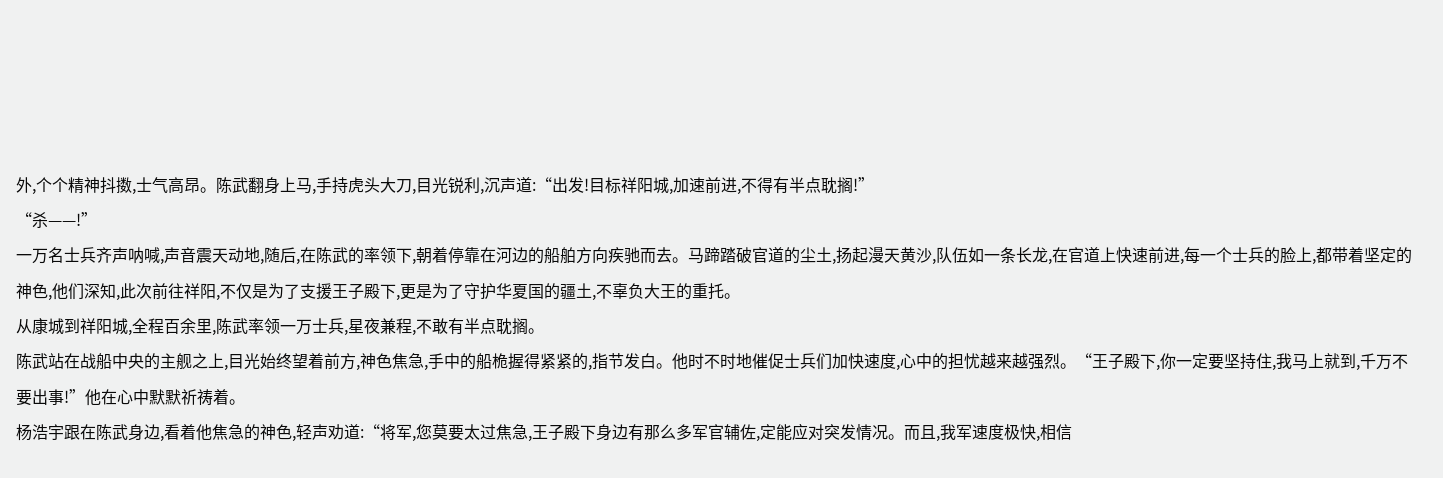外,个个精神抖擞,士气高昂。陈武翻身上马,手持虎头大刀,目光锐利,沉声道:“出发!目标祥阳城,加速前进,不得有半点耽搁!”
“杀——!”
一万名士兵齐声呐喊,声音震天动地,随后,在陈武的率领下,朝着停靠在河边的船舶方向疾驰而去。马蹄踏破官道的尘土,扬起漫天黄沙,队伍如一条长龙,在官道上快速前进,每一个士兵的脸上,都带着坚定的神色,他们深知,此次前往祥阳,不仅是为了支援王子殿下,更是为了守护华夏国的疆土,不辜负大王的重托。
从康城到祥阳城,全程百余里,陈武率领一万士兵,星夜兼程,不敢有半点耽搁。
陈武站在战船中央的主舰之上,目光始终望着前方,神色焦急,手中的船桅握得紧紧的,指节发白。他时不时地催促士兵们加快速度,心中的担忧越来越强烈。“王子殿下,你一定要坚持住,我马上就到,千万不要出事!”他在心中默默祈祷着。
杨浩宇跟在陈武身边,看着他焦急的神色,轻声劝道:“将军,您莫要太过焦急,王子殿下身边有那么多军官辅佐,定能应对突发情况。而且,我军速度极快,相信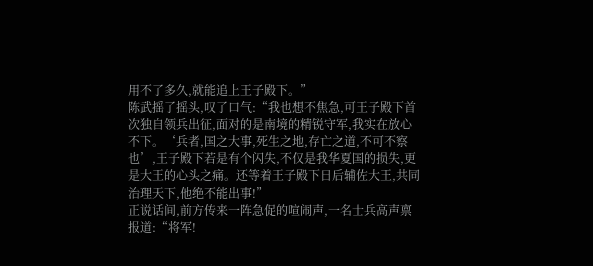用不了多久,就能追上王子殿下。”
陈武摇了摇头,叹了口气:“我也想不焦急,可王子殿下首次独自领兵出征,面对的是南境的精锐守军,我实在放心不下。‘兵者,国之大事,死生之地,存亡之道,不可不察也’,王子殿下若是有个闪失,不仅是我华夏国的损失,更是大王的心头之痛。还等着王子殿下日后辅佐大王,共同治理天下,他绝不能出事!”
正说话间,前方传来一阵急促的喧闹声,一名士兵高声禀报道:“将军!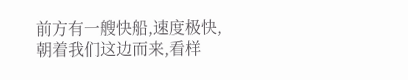前方有一艘快船,速度极快,朝着我们这边而来,看样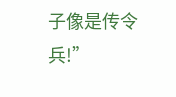子像是传令兵!”